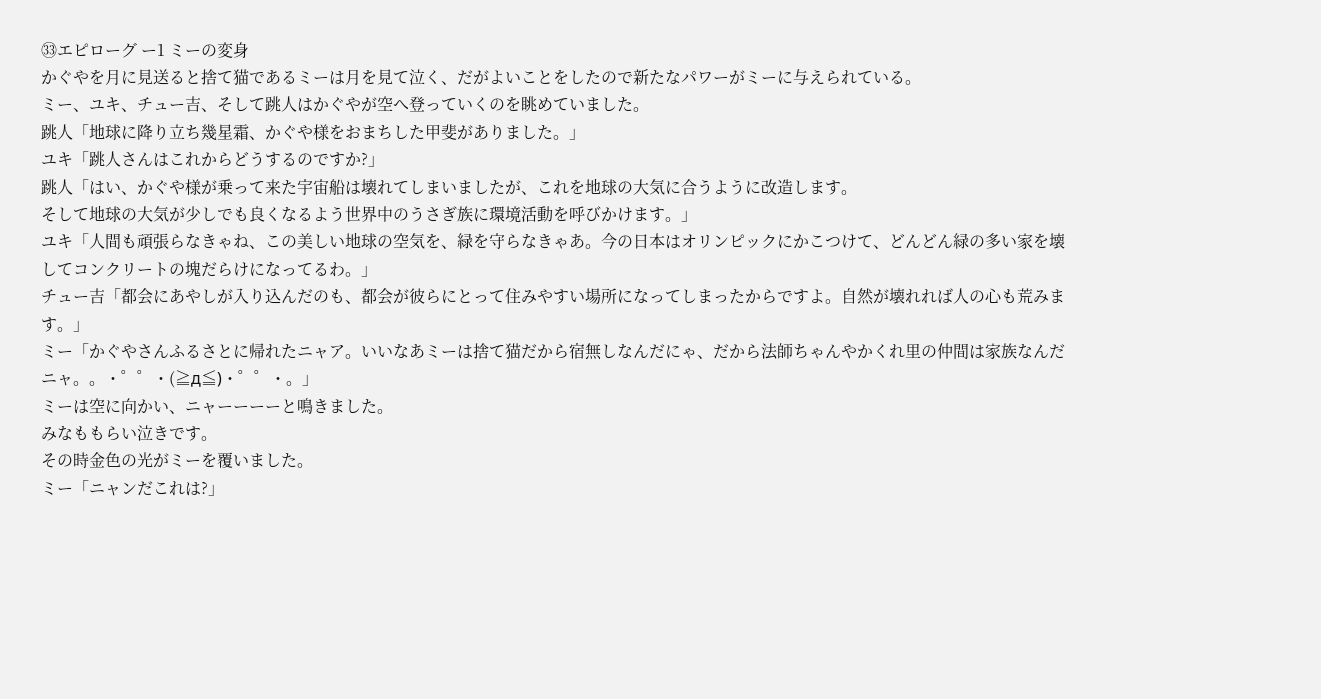㉝エピローグ ー1 ミーの変身
かぐやを月に見送ると捨て猫であるミーは月を見て泣く、だがよいことをしたので新たなパワーがミーに与えられている。
ミー、ユキ、チュー吉、そして跳人はかぐやが空へ登っていくのを眺めていました。
跳人「地球に降り立ち幾星霜、かぐや様をおまちした甲斐がありました。」
ユキ「跳人さんはこれからどうするのですか?」
跳人「はい、かぐや様が乗って来た宇宙船は壊れてしまいましたが、これを地球の大気に合うように改造します。
そして地球の大気が少しでも良くなるよう世界中のうさぎ族に環境活動を呼びかけます。」
ユキ「人間も頑張らなきゃね、この美しい地球の空気を、緑を守らなきゃあ。今の日本はオリンピックにかこつけて、どんどん緑の多い家を壊してコンクリートの塊だらけになってるわ。」
チュー吉「都会にあやしが入り込んだのも、都会が彼らにとって住みやすい場所になってしまったからですよ。自然が壊れれば人の心も荒みます。」
ミー「かぐやさんふるさとに帰れたニャア。いいなあミーは捨て猫だから宿無しなんだにゃ、だから法師ちゃんやかくれ里の仲間は家族なんだニャ。。・゜゜・(≧д≦)・゜゜・。」
ミーは空に向かい、ニャーーーーと鳴きました。
みなももらい泣きです。
その時金色の光がミーを覆いました。
ミー「ニャンだこれは?」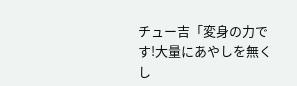チュー吉「変身の力です!大量にあやしを無くし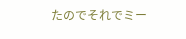たのでそれでミー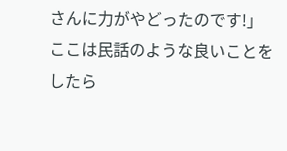さんに力がやどったのです!」
ここは民話のような良いことをしたら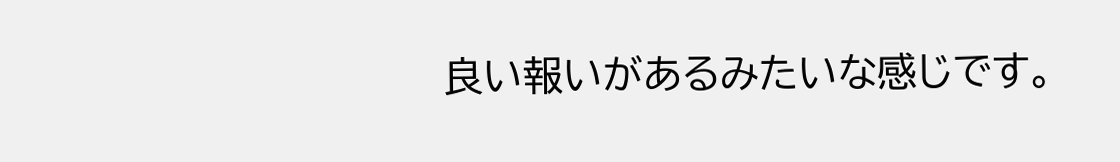良い報いがあるみたいな感じです。